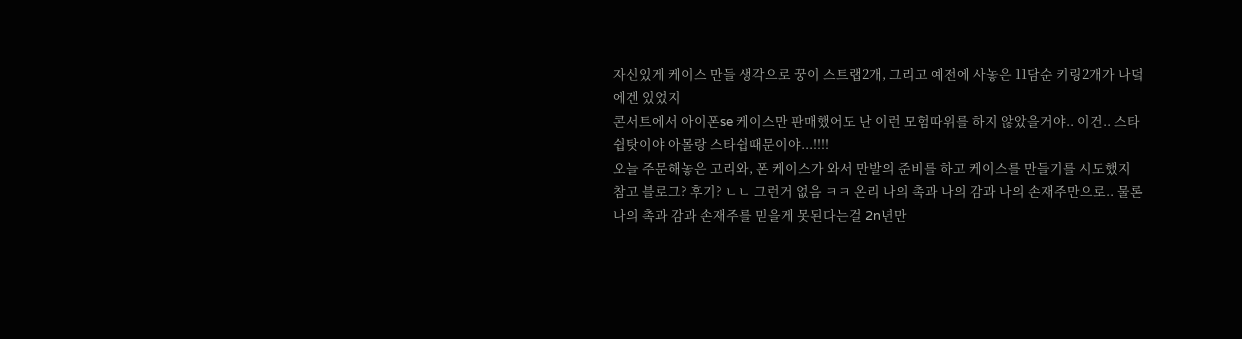자신있게 케이스 만들 생각으로 꿍이 스트랩2개, 그리고 예전에 사놓은 11담순 키링2개가 나덬에겐 있었지
콘서트에서 아이폰se 케이스만 판매했어도 난 이런 모험따위를 하지 않았을거야.. 이건.. 스타쉽탓이야 아몰랑 스타쉽때문이야...!!!!
오늘 주문해놓은 고리와, 폰 케이스가 와서 만발의 준비를 하고 케이스를 만들기를 시도했지
참고 블로그? 후기? ㄴㄴ 그런거 없음 ㅋㅋ 온리 나의 촉과 나의 감과 나의 손재주만으로.. 물론 나의 촉과 감과 손재주를 믿을게 못된다는걸 2n년만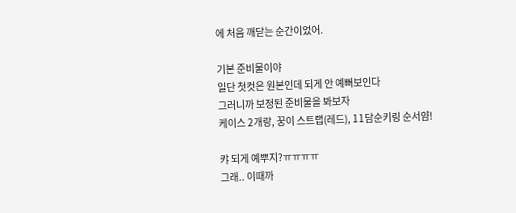에 처음 깨닫는 순간이었어.

기본 준비물이야
일단 첫컷은 원본인데 되게 안 예뻐보인다
그러니까 보정된 준비물을 봐보자
케이스 2개랑, 꿍이 스트랩(레드), 11담순키링 순서얌!

캬 되게 예뿌지?ㅠㅠㅠㅠ
그래.. 이때까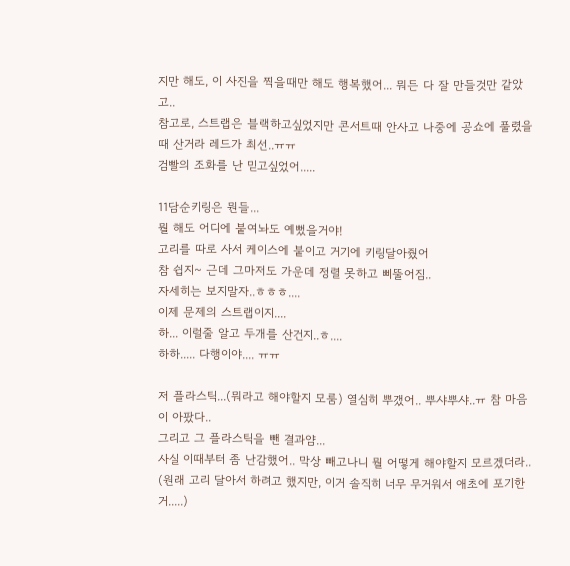지만 해도, 이 사진을 찍을때만 해도 행복했어... 뭐든 다 잘 만들것만 같았고..
참고로, 스트랩은 블랙하고싶었지만 콘서트때 안사고 나중에 공쇼에 풀렸을때 산거라 레드가 최선..ㅠㅠ
검빨의 조화를 난 믿고싶었어.....

11담순키링은 뭔들...
뭘 해도 어디에 붙여놔도 예뻤을거야!
고리를 따로 사서 케이스에 붙이고 거기에 키링달아줬어
참 쉽지~ 근데 그마저도 가운데 정렬 못하고 삐뚤어짐..
자세히는 보지말자..ㅎㅎㅎ....
이제 문제의 스트랩이지....
하... 이럴줄 알고 두개를 산건지..ㅎ....
하하..... 다행이야.... ㅠㅠ

저 플라스틱...(뭐라고 해야할지 모룸) 열심히 뿌갰어.. 뿌샤뿌샤..ㅠ 참 마음이 아팠다..
그리고 그 플라스틱을 뺀 결과얌...
사실 이때부터 좀 난감했어.. 막상 빼고나니 뭘 어떻게 해야할지 모르겠더라..
(원래 고리 달아서 하려고 했지만, 이거 솔직히 너무 무거워서 애초에 포기한거.....)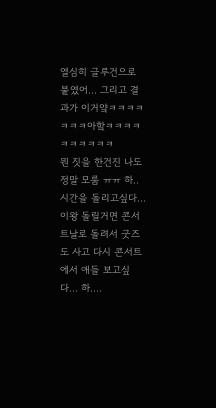열심히 글루건으로 붙였어... 그리고 결과가 이거얔ㅋㅋㅋㅋㅋㅋㅋ아핰ㅋㅋㅋㅋㅋㅋㅋㅋㅋㅋ
뭔 짓을 한건진 나도 정말 모룸 ㅠㅠ 하.. 시간을 돌리고싶다... 이왕 돌릴거면 콘서트날로 돌려서 굿즈도 사고 다시 콘서트에서 애들 보고싶다... 하....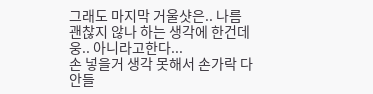그래도 마지막 거울샷은.. 나름 괜찮지 않나 하는 생각에 한건데 웅.. 아니라고한다...
손 넣을거 생각 못해서 손가락 다 안들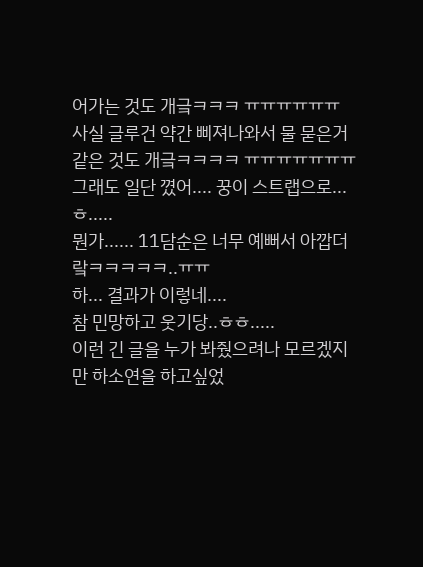어가는 것도 개긐ㅋㅋㅋ ㅠㅠㅠㅠㅠㅠ
사실 글루건 약간 삐져나와서 물 묻은거같은 것도 개긐ㅋㅋㅋㅋ ㅠㅠㅠㅠㅠㅠㅠ
그래도 일단 꼈어.... 꿍이 스트랩으로...ㅎ.....
뭔가...... 11담순은 너무 예뻐서 아깝더랔ㅋㅋㅋㅋㅋ..ㅠㅠ
하... 결과가 이렇네....
참 민망하고 웃기당..ㅎㅎ.....
이런 긴 글을 누가 봐줬으려나 모르겠지만 하소연을 하고싶었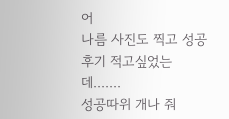어
나름 사진도 찍고 성공 후기 적고싶었는데.......
성공따위 개나 줘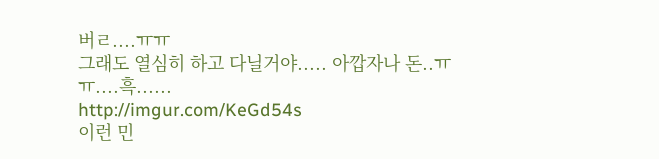버ㄹ....ㅠㅠ
그래도 열심히 하고 다닐거야..... 아깝자나 돈..ㅠㅠ....흑......
http://imgur.com/KeGd54s
이런 민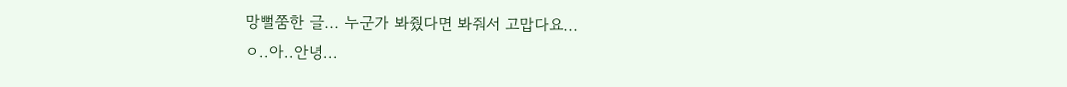망뻘쭘한 글... 누군가 봐줬다면 봐줘서 고맙다요...
ㅇ..아..안녕...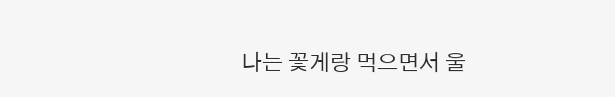나는 꽃게랑 먹으면서 울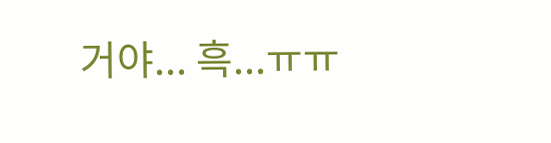거야... 흑...ㅠㅠ